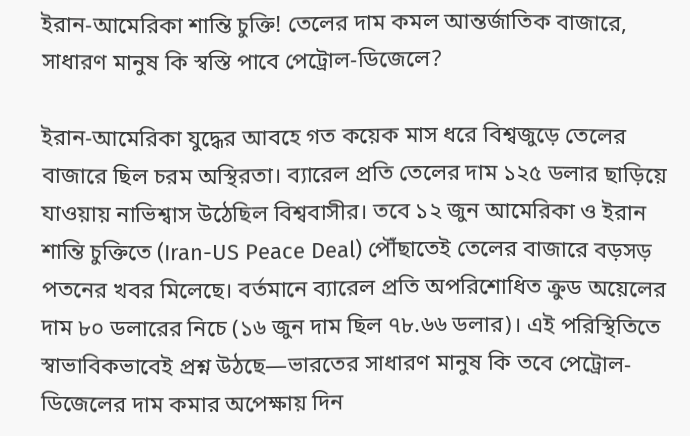ইরান-আমেরিকা শান্তি চুক্তি! তেলের দাম কমল আন্তর্জাতিক বাজারে, সাধারণ মানুষ কি স্বস্তি পাবে পেট্রোল-ডিজেলে?

ইরান-আমেরিকা যুদ্ধের আবহে গত কয়েক মাস ধরে বিশ্বজুড়ে তেলের বাজারে ছিল চরম অস্থিরতা। ব্যারেল প্রতি তেলের দাম ১২৫ ডলার ছাড়িয়ে যাওয়ায় নাভিশ্বাস উঠেছিল বিশ্ববাসীর। তবে ১২ জুন আমেরিকা ও ইরান শান্তি চুক্তিতে (Iran-US Peace Deal) পৌঁছাতেই তেলের বাজারে বড়সড় পতনের খবর মিলেছে। বর্তমানে ব্যারেল প্রতি অপরিশোধিত ক্রুড অয়েলের দাম ৮০ ডলারের নিচে (১৬ জুন দাম ছিল ৭৮.৬৬ ডলার)। এই পরিস্থিতিতে স্বাভাবিকভাবেই প্রশ্ন উঠছে—ভারতের সাধারণ মানুষ কি তবে পেট্রোল-ডিজেলের দাম কমার অপেক্ষায় দিন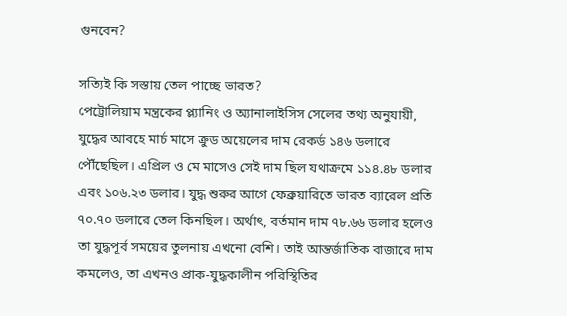গুনবেন?

সত্যিই কি সস্তায় তেল পাচ্ছে ভারত?
পেট্রোলিয়াম মন্ত্রকের প্ল্যানিং ও অ্যানালাইসিস সেলের তথ্য অনুযায়ী, যুদ্ধের আবহে মার্চ মাসে ক্রুড অয়েলের দাম রেকর্ড ১৪৬ ডলারে পৌঁছেছিল। এপ্রিল ও মে মাসেও সেই দাম ছিল যথাক্রমে ১১৪.৪৮ ডলার এবং ১০৬.২৩ ডলার। যুদ্ধ শুরুর আগে ফেব্রুয়ারিতে ভারত ব্যারেল প্রতি ৭০.৭০ ডলারে তেল কিনছিল। অর্থাৎ, বর্তমান দাম ৭৮.৬৬ ডলার হলেও তা যুদ্ধপূর্ব সময়ের তুলনায় এখনো বেশি। তাই আন্তর্জাতিক বাজারে দাম কমলেও, তা এখনও প্রাক-যুদ্ধকালীন পরিস্থিতির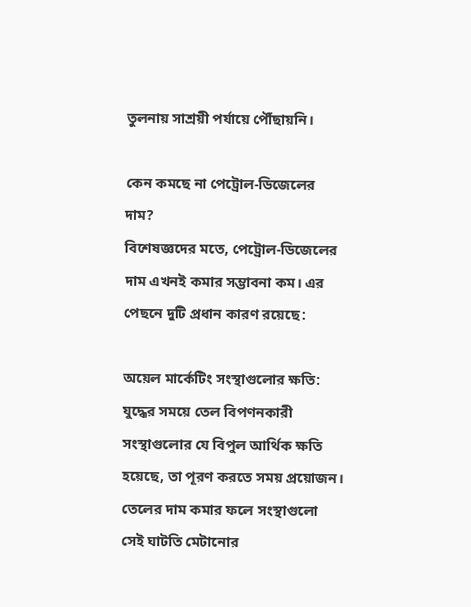তুলনায় সাশ্রয়ী পর্যায়ে পৌঁছায়নি।

কেন কমছে না পেট্রোল-ডিজেলের দাম?
বিশেষজ্ঞদের মতে, পেট্রোল-ডিজেলের দাম এখনই কমার সম্ভাবনা কম। এর পেছনে দুটি প্রধান কারণ রয়েছে:

অয়েল মার্কেটিং সংস্থাগুলোর ক্ষতি: যুদ্ধের সময়ে তেল বিপণনকারী সংস্থাগুলোর যে বিপুল আর্থিক ক্ষতি হয়েছে, তা পূরণ করতে সময় প্রয়োজন। তেলের দাম কমার ফলে সংস্থাগুলো সেই ঘাটতি মেটানোর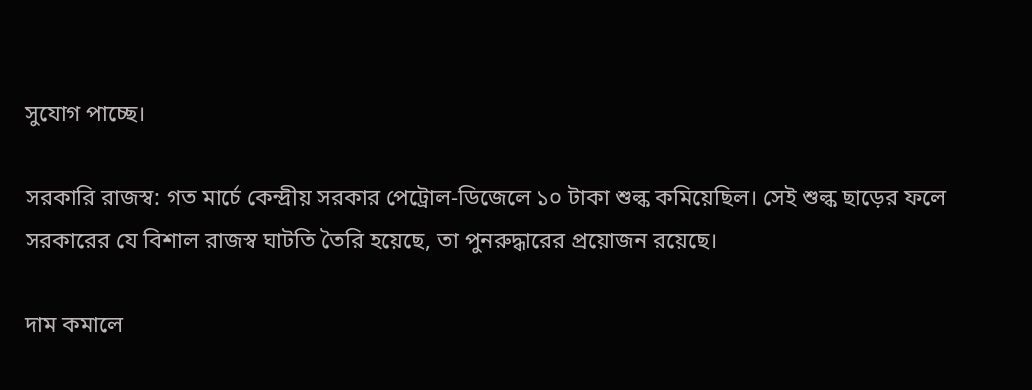সুযোগ পাচ্ছে।

সরকারি রাজস্ব: গত মার্চে কেন্দ্রীয় সরকার পেট্রোল-ডিজেলে ১০ টাকা শুল্ক কমিয়েছিল। সেই শুল্ক ছাড়ের ফলে সরকারের যে বিশাল রাজস্ব ঘাটতি তৈরি হয়েছে, তা পুনরুদ্ধারের প্রয়োজন রয়েছে।

দাম কমালে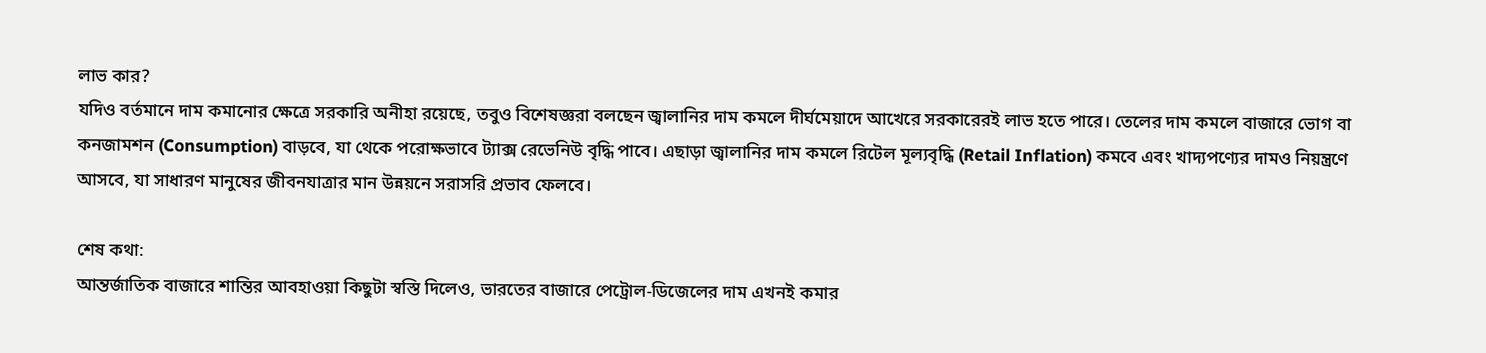লাভ কার?
যদিও বর্তমানে দাম কমানোর ক্ষেত্রে সরকারি অনীহা রয়েছে, তবুও বিশেষজ্ঞরা বলছেন জ্বালানির দাম কমলে দীর্ঘমেয়াদে আখেরে সরকারেরই লাভ হতে পারে। তেলের দাম কমলে বাজারে ভোগ বা কনজামশন (Consumption) বাড়বে, যা থেকে পরোক্ষভাবে ট্যাক্স রেভেনিউ বৃদ্ধি পাবে। এছাড়া জ্বালানির দাম কমলে রিটেল মূল্যবৃদ্ধি (Retail Inflation) কমবে এবং খাদ্যপণ্যের দামও নিয়ন্ত্রণে আসবে, যা সাধারণ মানুষের জীবনযাত্রার মান উন্নয়নে সরাসরি প্রভাব ফেলবে।

শেষ কথা:
আন্তর্জাতিক বাজারে শান্তির আবহাওয়া কিছুটা স্বস্তি দিলেও, ভারতের বাজারে পেট্রোল-ডিজেলের দাম এখনই কমার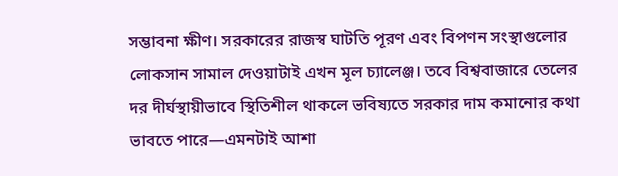সম্ভাবনা ক্ষীণ। সরকারের রাজস্ব ঘাটতি পূরণ এবং বিপণন সংস্থাগুলোর লোকসান সামাল দেওয়াটাই এখন মূল চ্যালেঞ্জ। তবে বিশ্ববাজারে তেলের দর দীর্ঘস্থায়ীভাবে স্থিতিশীল থাকলে ভবিষ্যতে সরকার দাম কমানোর কথা ভাবতে পারে—এমনটাই আশা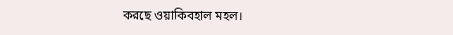করছে ওয়াকিবহাল মহল।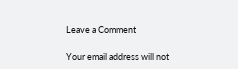Leave a Comment

Your email address will not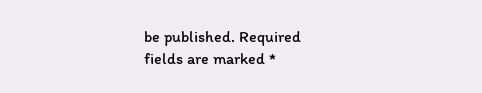be published. Required fields are marked *